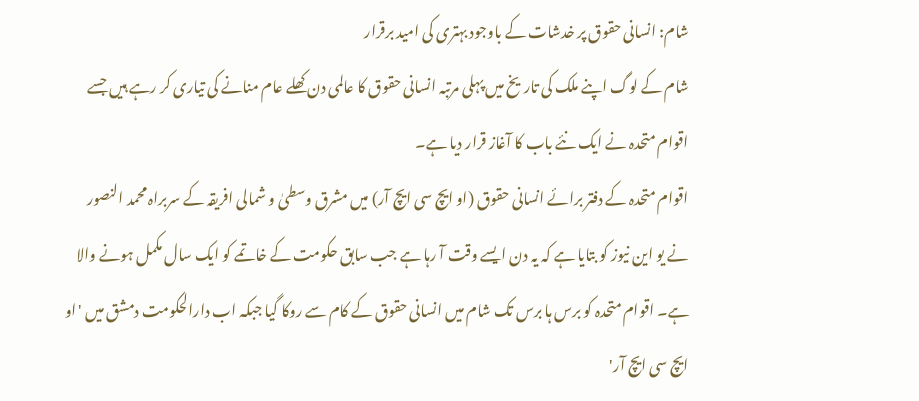شام: انسانی حقوق پر خدشات کے باوجود بہتری کی امید برقرار
شام کے لوگ اپنے ملک کی تاریخ میں پہلی مرتبہ انسانی حقوق کا عالمی دن کھلے عام منانے کی تیاری کر رہے ہیں جسے اقوام متحدہ نے ایک نئے باب کا آغاز قرار دیا ہے۔
اقوام متحدہ کے دفتر برائے انسانی حقوق (او ایچ سی ایچ آر) میں مشرق وسطیٰ و شمالی افریقہ کے سربراہ محمد النصور نے یو این نیوز کو بتایا ہے کہ یہ دن ایسے وقت آ رہا ہے جب سابق حکومت کے خاتمے کو ایک سال مکمل ہونے والا ہے۔ اقوام متحدہ کو برس ہا برس تک شام میں انسانی حقوق کے کام سے روکا گیا جبکہ اب دارالحکومت دمشق میں 'او ایچ سی ایچ آر'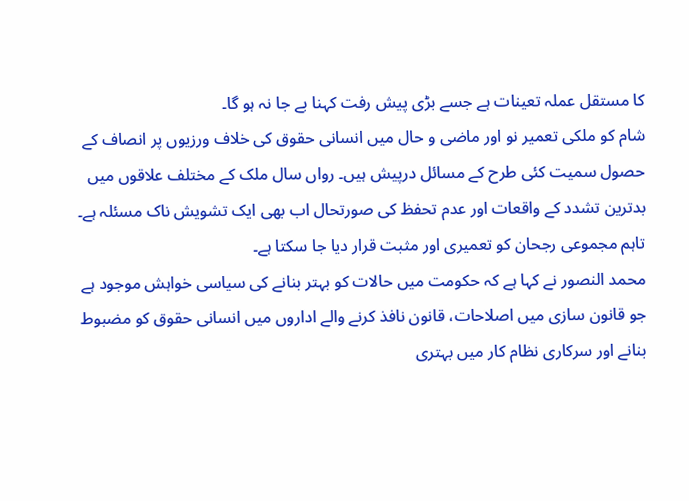کا مستقل عملہ تعینات ہے جسے بڑی پیش رفت کہنا بے جا نہ ہو گا۔
شام کو ملکی تعمیر نو اور ماضی و حال میں انسانی حقوق کی خلاف ورزیوں پر انصاف کے حصول سمیت کئی طرح کے مسائل درپیش ہیں۔ رواں سال ملک کے مختلف علاقوں میں بدترین تشدد کے واقعات اور عدم تحفظ کی صورتحال اب بھی ایک تشویش ناک مسئلہ ہے۔ تاہم مجموعی رجحان کو تعمیری اور مثبت قرار دیا جا سکتا ہے۔
محمد النصور نے کہا ہے کہ حکومت میں حالات کو بہتر بنانے کی سیاسی خواہش موجود ہے جو قانون سازی میں اصلاحات، قانون نافذ کرنے والے اداروں میں انسانی حقوق کو مضبوط بنانے اور سرکاری نظام کار میں بہتری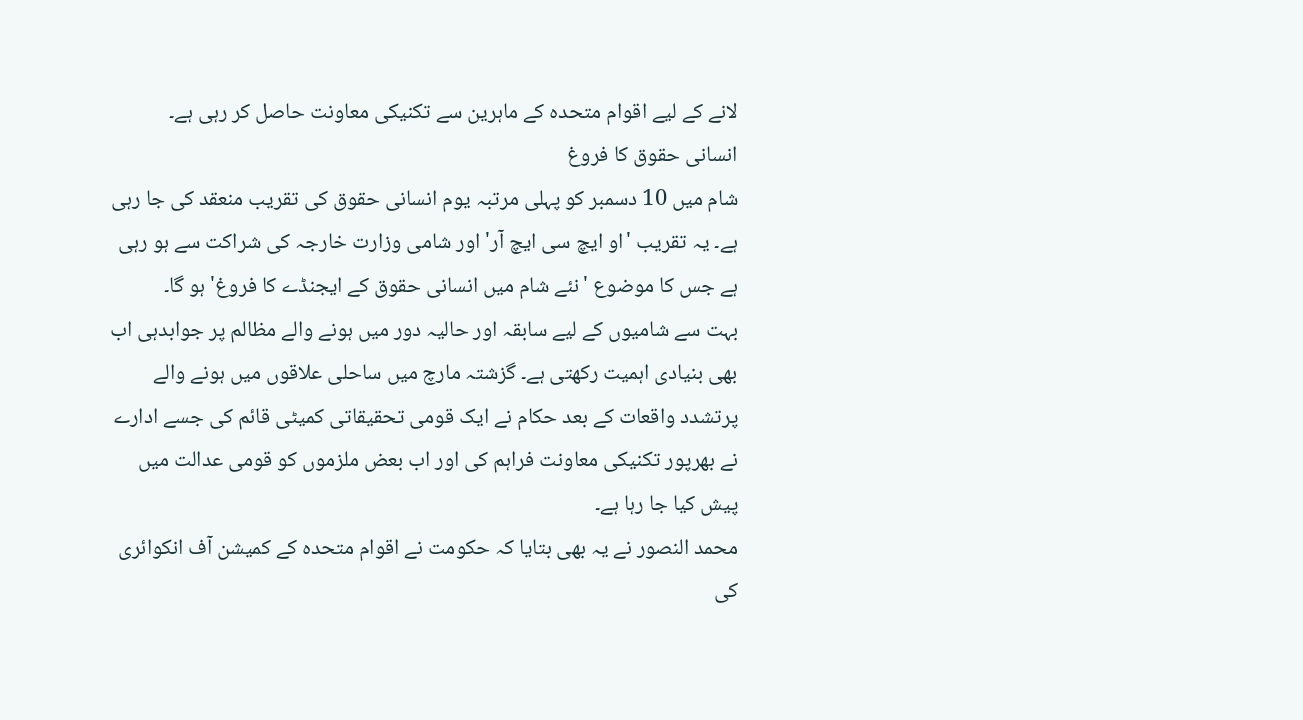لانے کے لیے اقوام متحدہ کے ماہرین سے تکنیکی معاونت حاصل کر رہی ہے۔
انسانی حقوق کا فروغ
شام میں 10 دسمبر کو پہلی مرتبہ یوم انسانی حقوق کی تقریب منعقد کی جا رہی ہے۔ یہ تقریب 'او ایچ سی ایچ آر' اور شامی وزارت خارجہ کی شراکت سے ہو رہی ہے جس کا موضوع 'نئے شام میں انسانی حقوق کے ایجنڈے کا فروغ' ہو گا۔
بہت سے شامیوں کے لیے سابقہ اور حالیہ دور میں ہونے والے مظالم پر جوابدہی اب بھی بنیادی اہمیت رکھتی ہے۔ گزشتہ مارچ میں ساحلی علاقوں میں ہونے والے پرتشدد واقعات کے بعد حکام نے ایک قومی تحقیقاتی کمیٹی قائم کی جسے ادارے نے بھرپور تکنیکی معاونت فراہم کی اور اب بعض ملزموں کو قومی عدالت میں پیش کیا جا رہا ہے۔
محمد النصور نے یہ بھی بتایا کہ حکومت نے اقوام متحدہ کے کمیشن آف انکوائری کی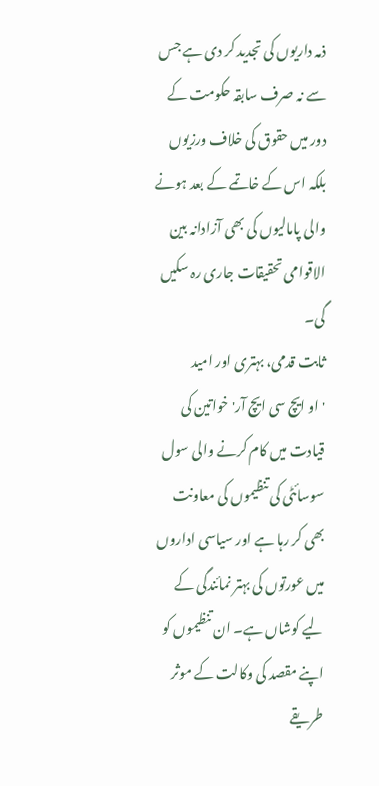ذمہ داریوں کی تجدید کر دی ہے جس سے نہ صرف سابقہ حکومت کے دور میں حقوق کی خلاف ورزیوں بلکہ اس کے خاتمے کے بعد ہونے والی پامالیوں کی بھی آزادانہ بین الاقوامی تحقیقات جاری رہ سکیں گی۔
ثابت قدمی، بہتری اور امید
'او ایچ سی ایچ آر' خواتین کی قیادت میں کام کرنے والی سول سوسائٹی کی تنظیموں کی معاونت بھی کر رہا ہے اور سیاسی اداروں میں عورتوں کی بہتر نمائندگی کے لیے کوشاں ہے۔ ان تنظیموں کو اپنے مقصد کی وکالت کے موثر طریقے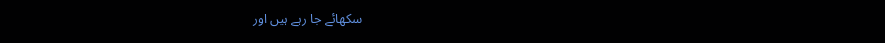سکھائے جا رہے ہیں اور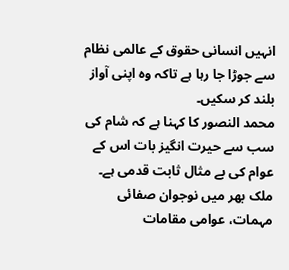انہیں انسانی حقوق کے عالمی نظام سے جوڑا جا رہا ہے تاکہ وہ اپنی آواز بلند کر سکیں۔
محمد النصور کا کہنا ہے کہ شام کی سب سے حیرت انگیز بات اس کے عوام کی بے مثال ثابت قدمی ہے۔ ملک بھر میں نوجوان صفائی مہمات، عوامی مقامات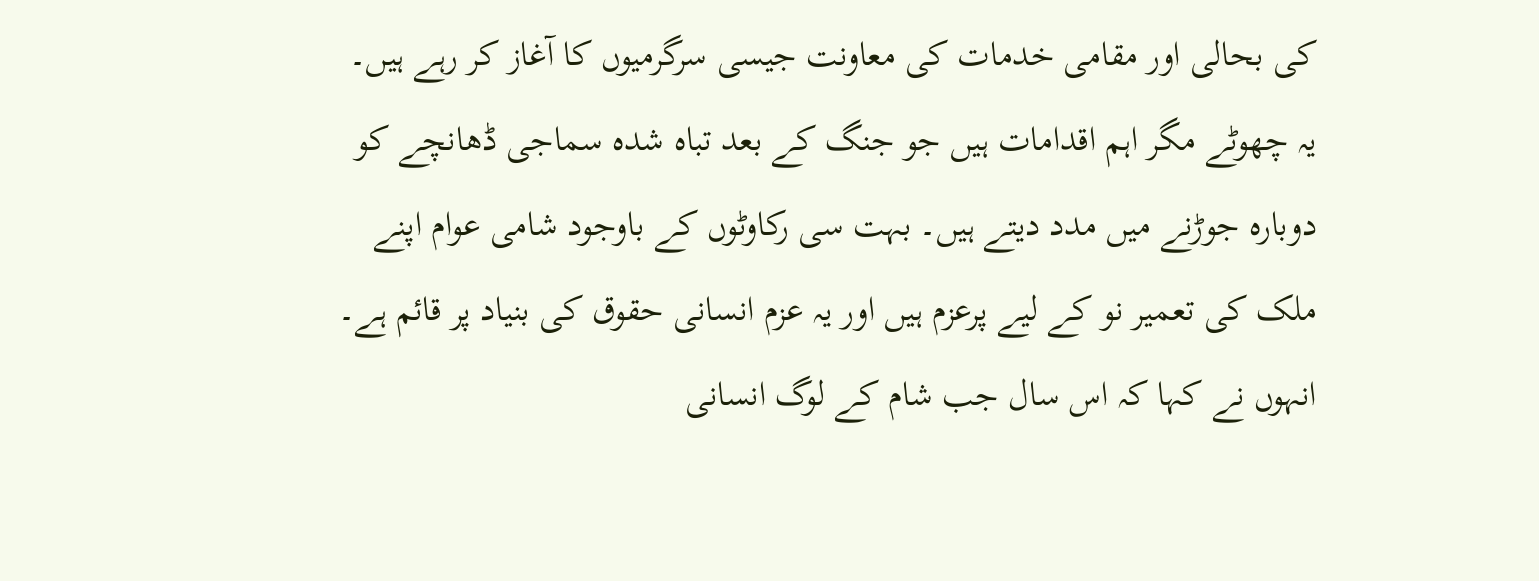کی بحالی اور مقامی خدمات کی معاونت جیسی سرگرمیوں کا آغاز کر رہے ہیں۔ یہ چھوٹے مگر اہم اقدامات ہیں جو جنگ کے بعد تباہ شدہ سماجی ڈھانچے کو دوبارہ جوڑنے میں مدد دیتے ہیں۔ بہت سی رکاوٹوں کے باوجود شامی عوام اپنے ملک کی تعمیر نو کے لیے پرعزم ہیں اور یہ عزم انسانی حقوق کی بنیاد پر قائم ہے۔
انہوں نے کہا کہ اس سال جب شام کے لوگ انسانی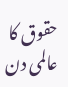حقوق کا عالمی دن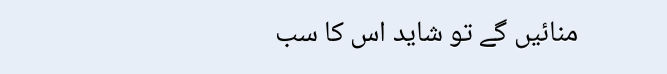منائیں گے تو شاید اس کا سب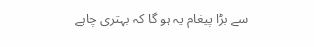سے بڑا پیغام یہ ہو گا کہ بہتری چاہے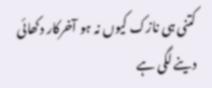کتنی ہی نازک کیوں نہ ہو آخرکار دکھائی دینے لگی ہے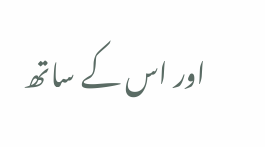اور اس کے ساتھ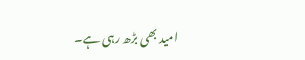امید بھی بڑھ رہی ہے۔